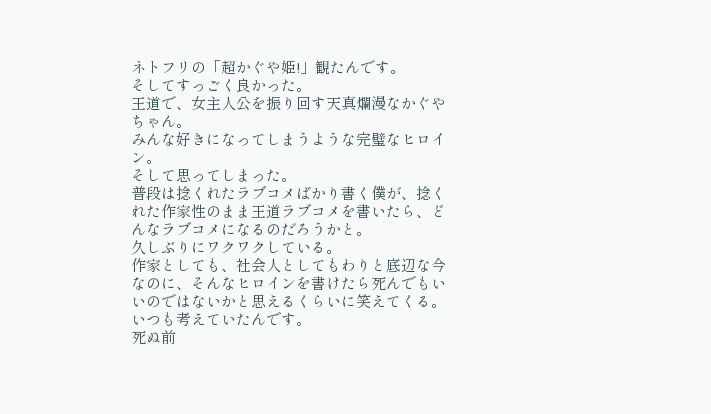ネトフリの「超かぐや姫!」観たんです。
そしてすっごく良かった。
王道で、女主人公を振り回す天真爛漫なかぐやちゃん。
みんな好きになってしまうような完璧なヒロイン。
そして思ってしまった。
普段は捻くれたラブコメばかり書く僕が、捻くれた作家性のまま王道ラブコメを書いたら、どんなラブコメになるのだろうかと。
久しぶりにワクワクしている。
作家としても、社会人としてもわりと底辺な今なのに、そんなヒロインを書けたら死んでもいいのではないかと思えるくらいに笑えてくる。
いつも考えていたんです。
死ぬ前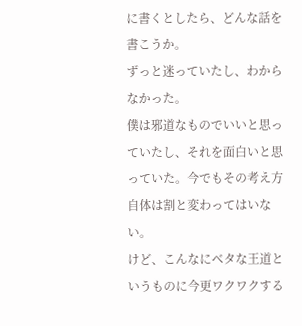に書くとしたら、どんな話を書こうか。
ずっと迷っていたし、わからなかった。
僕は邪道なものでいいと思っていたし、それを面白いと思っていた。今でもその考え方自体は割と変わってはいない。
けど、こんなにベタな王道というものに今更ワクワクする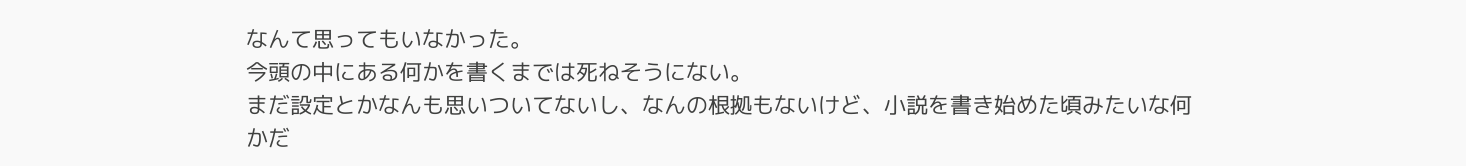なんて思ってもいなかった。
今頭の中にある何かを書くまでは死ねそうにない。
まだ設定とかなんも思いついてないし、なんの根拠もないけど、小説を書き始めた頃みたいな何かだ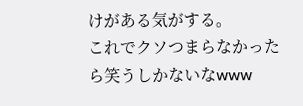けがある気がする。
これでクソつまらなかったら笑うしかないなwww